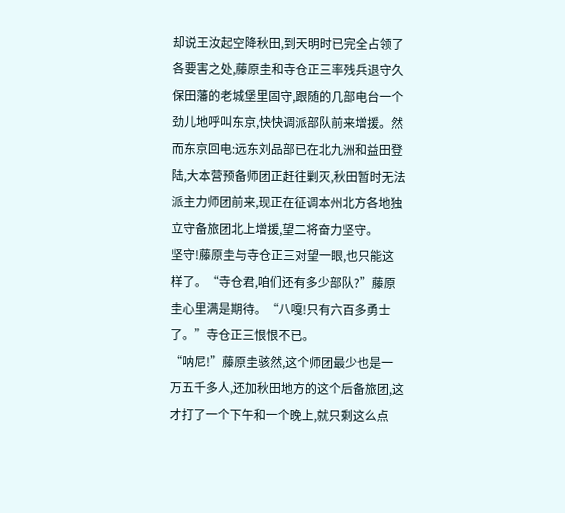却说王汝起空降秋田,到天明时已完全占领了各要害之处,藤原圭和寺仓正三率残兵退守久保田藩的老城堡里固守,跟随的几部电台一个劲儿地呼叫东京,快快调派部队前来增援。然而东京回电:远东刘品部已在北九洲和益田登陆,大本营预备师团正赶往剿灭,秋田暂时无法派主力师团前来,现正在征调本州北方各地独立守备旅团北上增援,望二将奋力坚守。
坚守!藤原圭与寺仓正三对望一眼,也只能这样了。“寺仓君,咱们还有多少部队?”藤原圭心里满是期待。“八嘎!只有六百多勇士了。”寺仓正三恨恨不已。
“呐尼!”藤原圭骇然,这个师团最少也是一万五千多人,还加秋田地方的这个后备旅团,这才打了一个下午和一个晚上,就只剩这么点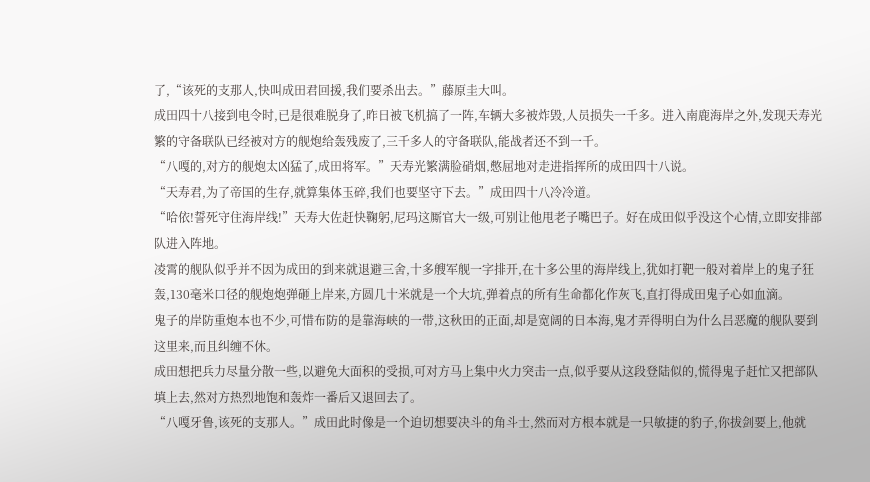了,“该死的支那人,快叫成田君回援,我们要杀出去。”藤原圭大叫。
成田四十八接到电令时,已是很难脱身了,昨日被飞机搞了一阵,车辆大多被炸毁,人员损失一千多。进入南鹿海岸之外,发现天寿光繁的守备联队已经被对方的舰炮给轰残废了,三千多人的守备联队,能战者还不到一千。
“八嘎的,对方的舰炮太凶猛了,成田将军。”天寿光繁满脸硝烟,憋屈地对走进指挥所的成田四十八说。
“天寿君,为了帝国的生存,就算集体玉碎,我们也要坚守下去。”成田四十八冷冷道。
“哈依!誓死守住海岸线!”天寿大佐赶快鞠躬,尼玛这厮官大一级,可别让他甩老子嘴巴子。好在成田似乎没这个心情,立即安排部队进入阵地。
凌霄的舰队似乎并不因为成田的到来就退避三舍,十多艘军舰一字排开,在十多公里的海岸线上,犹如打靶一般对着岸上的鬼子狂轰,130毫米口径的舰炮炮弹砸上岸来,方圆几十米就是一个大坑,弹着点的所有生命都化作灰飞,直打得成田鬼子心如血滴。
鬼子的岸防重炮本也不少,可惜布防的是靠海峡的一带,这秋田的正面,却是宽阔的日本海,鬼才弄得明白为什么吕恶魔的舰队要到这里来,而且纠缠不休。
成田想把兵力尽量分散一些,以避免大面积的受损,可对方马上集中火力突击一点,似乎要从这段登陆似的,慌得鬼子赶忙又把部队填上去,然对方热烈地饱和轰炸一番后又退回去了。
“八嘎牙鲁,该死的支那人。”成田此时像是一个迫切想要决斗的角斗士,然而对方根本就是一只敏捷的豹子,你拔剑要上,他就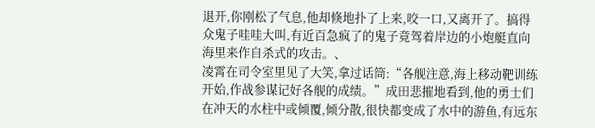退开,你刚松了气息,他却倏地扑了上来,咬一口,又离开了。搞得众鬼子哇哇大叫,有近百急疯了的鬼子竟驾着岸边的小炮艇直向海里来作自杀式的攻击。、
凌霄在司令室里见了大笑,拿过话筒:“各舰注意,海上移动靶训练开始,作战参谋记好各舰的成绩。”成田悲摧地看到,他的勇士们在冲天的水柱中或倾覆,倾分散,很快都变成了水中的游鱼,有远东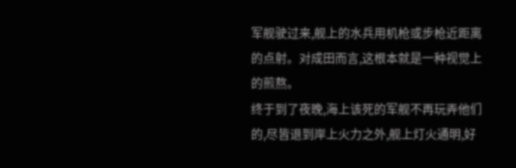军舰驶过来,舰上的水兵用机枪或步枪近距离的点射。对成田而言,这根本就是一种视觉上的煎熬。
终于到了夜晚,海上该死的军舰不再玩弄他们的,尽皆退到岸上火力之外,舰上灯火通明,好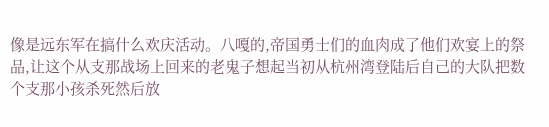像是远东军在搞什么欢庆活动。八嘎的,帝国勇士们的血肉成了他们欢宴上的祭品,让这个从支那战场上回来的老鬼子想起当初从杭州湾登陆后自己的大队把数个支那小孩杀死然后放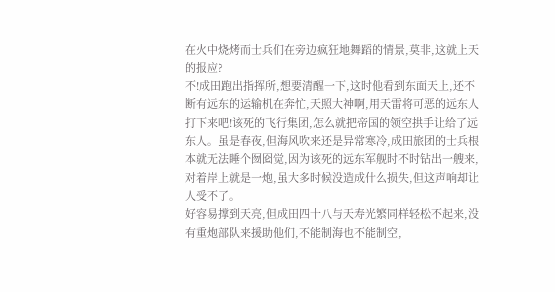在火中烧烤而士兵们在旁边疯狂地舞蹈的情景,莫非,这就上天的报应?
不!成田跑出指挥所,想要清醒一下,这时他看到东面天上,还不断有远东的运输机在奔忙,天照大神啊,用天雷将可恶的远东人打下来吧!该死的飞行集团,怎么就把帝国的领空拱手让给了远东人。虽是春夜,但海风吹来还是异常寒冷,成田旅团的士兵根本就无法睡个囫囵觉,因为该死的远东军舰时不时钻出一艘来,对着岸上就是一炮,虽大多时候没造成什么损失,但这声响却让人受不了。
好容易撑到天亮,但成田四十八与天寿光繁同样轻松不起来,没有重炮部队来援助他们,不能制海也不能制空,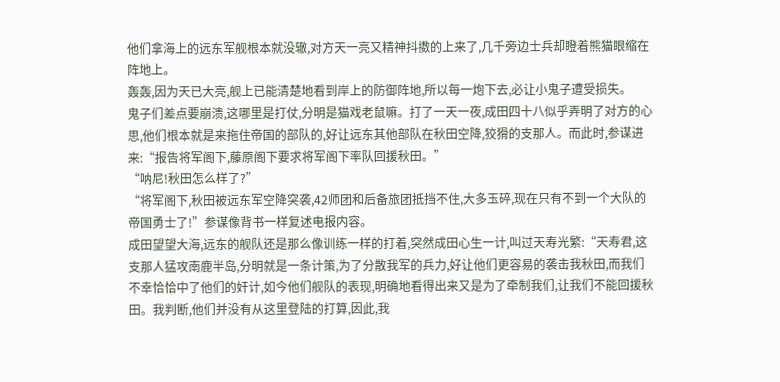他们拿海上的远东军舰根本就没辙,对方天一亮又精神抖擞的上来了,几千旁边士兵却瞪着熊猫眼缩在阵地上。
轰轰,因为天已大亮,舰上已能清楚地看到岸上的防御阵地,所以每一炮下去,必让小鬼子遭受损失。
鬼子们差点要崩溃,这哪里是打仗,分明是猫戏老鼠嘛。打了一天一夜,成田四十八似乎弄明了对方的心思,他们根本就是来拖住帝国的部队的,好让远东其他部队在秋田空降,狡猾的支那人。而此时,参谋进来:“报告将军阁下,藤原阁下要求将军阁下率队回援秋田。”
“呐尼!秋田怎么样了?”
“将军阁下,秋田被远东军空降突袭,42师团和后备旅团抵挡不住,大多玉碎,现在只有不到一个大队的帝国勇士了!”参谋像背书一样复述电报内容。
成田望望大海,远东的舰队还是那么像训练一样的打着,突然成田心生一计,叫过天寿光繁:“天寿君,这支那人猛攻南鹿半岛,分明就是一条计策,为了分散我军的兵力,好让他们更容易的袭击我秋田,而我们不幸恰恰中了他们的奸计,如今他们舰队的表现,明确地看得出来又是为了牵制我们,让我们不能回援秋田。我判断,他们并没有从这里登陆的打算,因此,我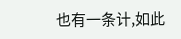也有一条计,如此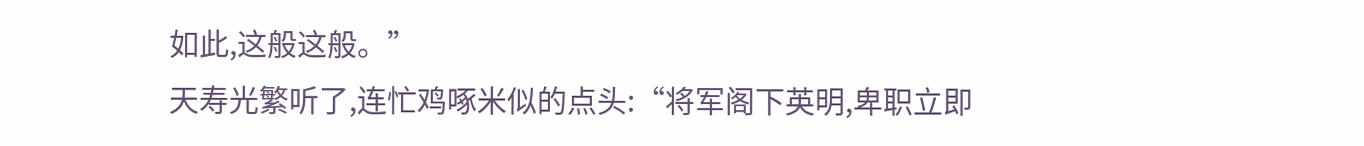如此,这般这般。”
天寿光繁听了,连忙鸡啄米似的点头:“将军阁下英明,卑职立即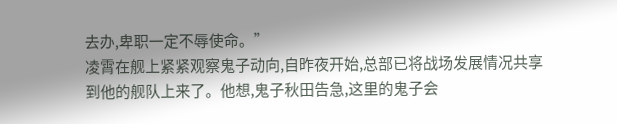去办,卑职一定不辱使命。”
凌霄在舰上紧紧观察鬼子动向,自昨夜开始,总部已将战场发展情况共享到他的舰队上来了。他想,鬼子秋田告急,这里的鬼子会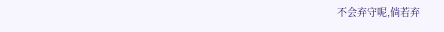不会弃守呢,倘若弃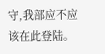守,我部应不应该在此登陆。